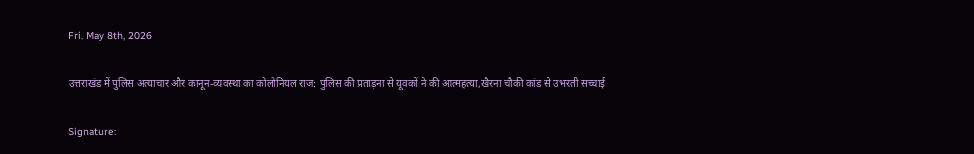Fri. May 8th, 2026

उत्तराखंड में पुलिस अत्याचार और कानून-व्यवस्था का कोलोनियल राज: पुलिस की प्रताड़ना से यूवकों ने की आत्महत्या,खैरना चौकी कांड से उभरती सच्चाई

Signature: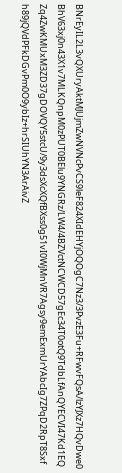BNrEyIL2L3vQXUryAktMJUjmZwNVNcPvCS9leF824XIdEHYjOQOgC7Nz3/3PvzE3Fu+RFwvFQsA/lzYJXz7HQvDwe0BhV63xj0n43X1v7MLKQnpM0zPUT0BElu9YNGRz/LW4/4BZVctNCWCD57gEc34T0otQ9TdbLfAnQYECVI47Kd1EQZq4ZwKMUxM3ZD37gDOVQY5stcU/9y3dsXcXQfBXss0g51vI0WjMnVR7Agsy9emExmUrYAbcIg7ZPqD2RpT8Sxfh89jQVdPFkDGvPm0O9ybIz+hrSIUhYN3ArAivZ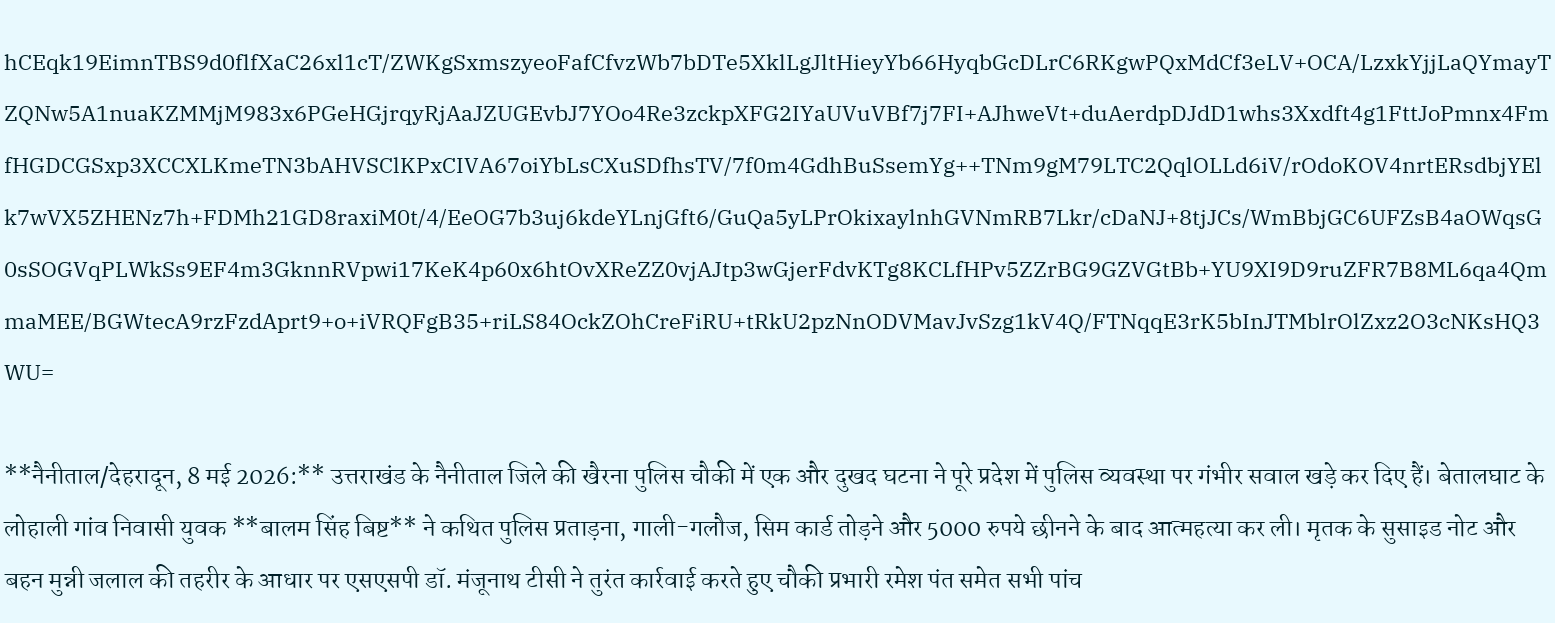hCEqk19EimnTBS9d0flfXaC26xl1cT/ZWKgSxmszyeoFafCfvzWb7bDTe5XklLgJltHieyYb66HyqbGcDLrC6RKgwPQxMdCf3eLV+OCA/LzxkYjjLaQYmayTZQNw5A1nuaKZMMjM983x6PGeHGjrqyRjAaJZUGEvbJ7YOo4Re3zckpXFG2IYaUVuVBf7j7FI+AJhweVt+duAerdpDJdD1whs3Xxdft4g1FttJoPmnx4FmfHGDCGSxp3XCCXLKmeTN3bAHVSClKPxCIVA67oiYbLsCXuSDfhsTV/7f0m4GdhBuSsemYg++TNm9gM79LTC2QqlOLLd6iV/rOdoKOV4nrtERsdbjYElk7wVX5ZHENz7h+FDMh21GD8raxiM0t/4/EeOG7b3uj6kdeYLnjGft6/GuQa5yLPrOkixaylnhGVNmRB7Lkr/cDaNJ+8tjJCs/WmBbjGC6UFZsB4aOWqsG0sSOGVqPLWkSs9EF4m3GknnRVpwi17KeK4p60x6htOvXReZZ0vjAJtp3wGjerFdvKTg8KCLfHPv5ZZrBG9GZVGtBb+YU9XI9D9ruZFR7B8ML6qa4QmmaMEE/BGWtecA9rzFzdAprt9+o+iVRQFgB35+riLS84OckZOhCreFiRU+tRkU2pzNnODVMavJvSzg1kV4Q/FTNqqE3rK5bInJTMblrOlZxz2O3cNKsHQ3WU=

**नैनीताल/देहरादून, 8 मई 2026:** उत्तराखंड के नैनीताल जिले की खैरना पुलिस चौकी में एक और दुखद घटना ने पूरे प्रदेश में पुलिस व्यवस्था पर गंभीर सवाल खड़े कर दिए हैं। बेतालघाट के लोहाली गांव निवासी युवक **बालम सिंह बिष्ट** ने कथित पुलिस प्रताड़ना, गाली-गलौज, सिम कार्ड तोड़ने और 5000 रुपये छीनने के बाद आत्महत्या कर ली। मृतक के सुसाइड नोट और बहन मुन्नी जलाल की तहरीर के आधार पर एसएसपी डॉ. मंजूनाथ टीसी ने तुरंत कार्रवाई करते हुए चौकी प्रभारी रमेश पंत समेत सभी पांच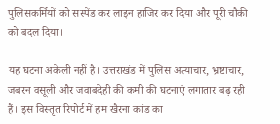पुलिसकर्मियों को सस्पेंड कर लाइन हाजिर कर दिया और पूरी चौकी को बदल दिया।

यह घटना अकेली नहीं है। उत्तराखंड में पुलिस अत्याचार, भ्रष्टाचार, जबरन वसूली और जवाबदेही की कमी की घटनाएं लगातार बढ़ रही हैं। इस विस्तृत रिपोर्ट में हम खैरना कांड का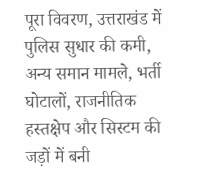पूरा विवरण, उत्तराखंड में पुलिस सुधार की कमी, अन्य समान मामले, भर्ती घोटालों, राजनीतिक हस्तक्षेप और सिस्टम की जड़ों में बनी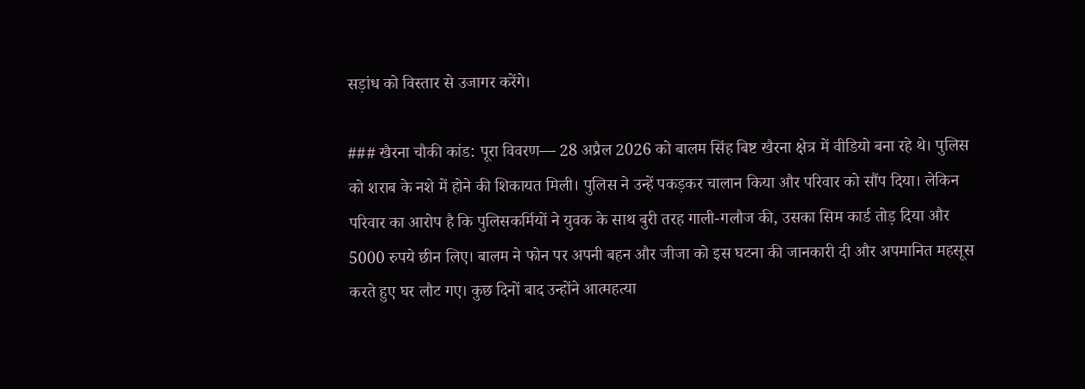सड़ांध को विस्तार से उजागर करेंगे।

### खैरना चौकी कांड: पूरा विवरण— 28 अप्रैल 2026 को बालम सिंह बिष्ट खैरना क्षेत्र में वीडियो बना रहे थे। पुलिस को शराब के नशे में होने की शिकायत मिली। पुलिस ने उन्हें पकड़कर चालान किया और परिवार को सौंप दिया। लेकिन परिवार का आरोप है कि पुलिसकर्मियों ने युवक के साथ बुरी तरह गाली-गलौज की, उसका सिम कार्ड तोड़ दिया और 5000 रुपये छीन लिए। बालम ने फोन पर अपनी बहन और जीजा को इस घटना की जानकारी दी और अपमानित महसूस करते हुए घर लौट गए। कुछ दिनों बाद उन्होंने आत्महत्या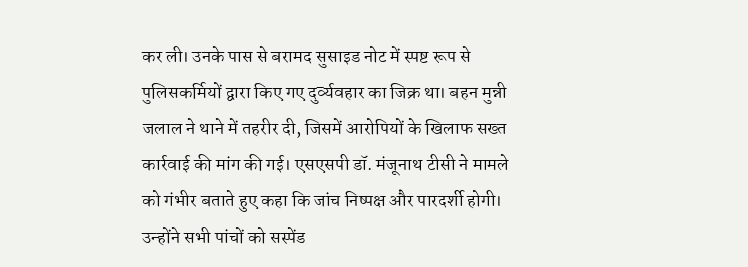कर ली। उनके पास से बरामद सुसाइड नोट में स्पष्ट रूप से पुलिसकर्मियों द्वारा किए गए दुर्व्यवहार का जिक्र था। बहन मुन्नी जलाल ने थाने में तहरीर दी, जिसमें आरोपियों के खिलाफ सख्त कार्रवाई की मांग की गई। एसएसपी डॉ. मंजूनाथ टीसी ने मामले को गंभीर बताते हुए कहा कि जांच निष्पक्ष और पारदर्शी होगी। उन्होंने सभी पांचों को सस्पेंड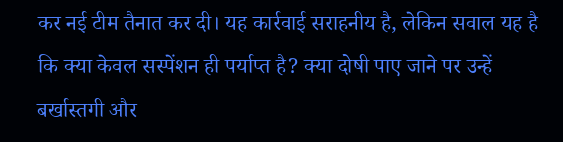कर नई टीम तैनात कर दी। यह कार्रवाई सराहनीय है, लेकिन सवाल यह है कि क्या केवल सस्पेंशन ही पर्याप्त है? क्या दोषी पाए जाने पर उन्हें बर्खास्तगी और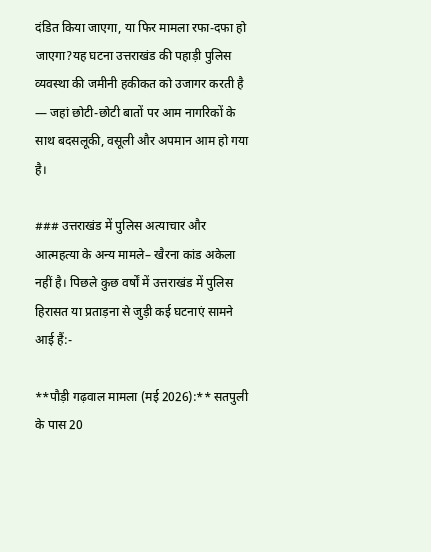दंडित किया जाएगा, या फिर मामला रफा-दफा हो जाएगा?यह घटना उत्तराखंड की पहाड़ी पुलिस व्यवस्था की जमीनी हकीकत को उजागर करती है — जहां छोटी-छोटी बातों पर आम नागरिकों के साथ बदसलूकी, वसूली और अपमान आम हो गया है।

### उत्तराखंड में पुलिस अत्याचार और आत्महत्या के अन्य मामले– खैरना कांड अकेला नहीं है। पिछले कुछ वर्षों में उत्तराखंड में पुलिस हिरासत या प्रताड़ना से जुड़ी कई घटनाएं सामने आई हैं:-

**पौड़ी गढ़वाल मामला (मई 2026):** सतपुली के पास 20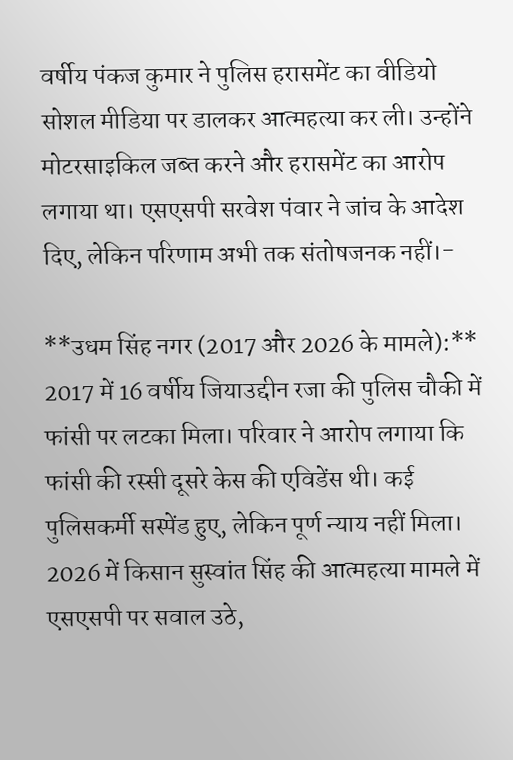वर्षीय पंकज कुमार ने पुलिस हरासमेंट का वीडियो सोशल मीडिया पर डालकर आत्महत्या कर ली। उन्होंने मोटरसाइकिल जब्त करने और हरासमेंट का आरोप लगाया था। एसएसपी सरवेश पंवार ने जांच के आदेश दिए, लेकिन परिणाम अभी तक संतोषजनक नहीं।-

**उधम सिंह नगर (2017 और 2026 के मामले):** 2017 में 16 वर्षीय जियाउद्दीन रजा की पुलिस चौकी में फांसी पर लटका मिला। परिवार ने आरोप लगाया कि फांसी की रस्सी दूसरे केस की एविडेंस थी। कई पुलिसकर्मी सस्पेंड हुए, लेकिन पूर्ण न्याय नहीं मिला। 2026 में किसान सुस्वांत सिंह की आत्महत्या मामले में एसएसपी पर सवाल उठे,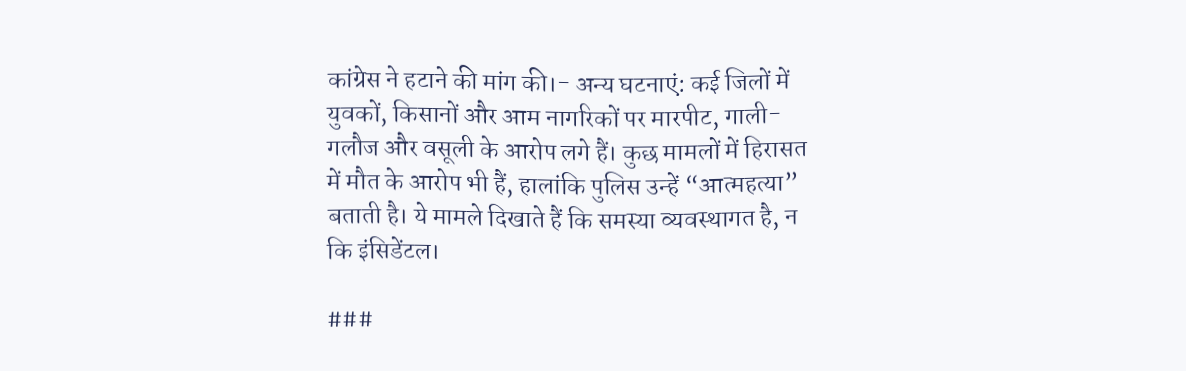कांग्रेस ने हटाने की मांग की।- अन्य घटनाएं: कई जिलों में युवकों, किसानों और आम नागरिकों पर मारपीट, गाली-गलौज और वसूली के आरोप लगे हैं। कुछ मामलों में हिरासत में मौत के आरोप भी हैं, हालांकि पुलिस उन्हें “आत्महत्या” बताती है। ये मामले दिखाते हैं कि समस्या व्यवस्थागत है, न कि इंसिडेंटल।

###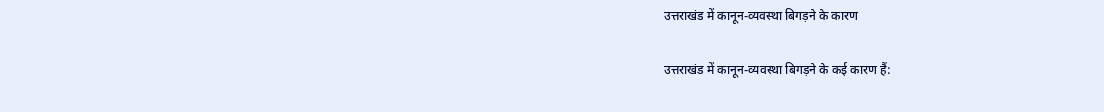उत्तराखंड में कानून-व्यवस्था बिगड़ने के कारण

उत्तराखंड में कानून-व्यवस्था बिगड़ने के कई कारण हैं: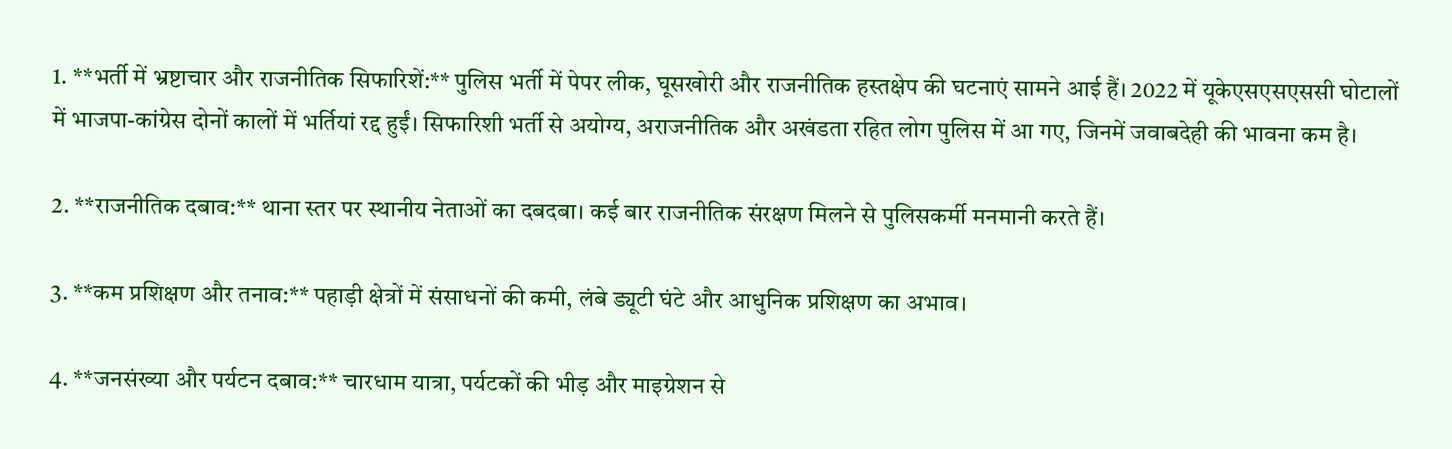1. **भर्ती में भ्रष्टाचार और राजनीतिक सिफारिशें:** पुलिस भर्ती में पेपर लीक, घूसखोरी और राजनीतिक हस्तक्षेप की घटनाएं सामने आई हैं। 2022 में यूकेएसएसएससी घोटालों में भाजपा-कांग्रेस दोनों कालों में भर्तियां रद्द हुईं। सिफारिशी भर्ती से अयोग्य, अराजनीतिक और अखंडता रहित लोग पुलिस में आ गए, जिनमें जवाबदेही की भावना कम है।

2. **राजनीतिक दबाव:** थाना स्तर पर स्थानीय नेताओं का दबदबा। कई बार राजनीतिक संरक्षण मिलने से पुलिसकर्मी मनमानी करते हैं।

3. **कम प्रशिक्षण और तनाव:** पहाड़ी क्षेत्रों में संसाधनों की कमी, लंबे ड्यूटी घंटे और आधुनिक प्रशिक्षण का अभाव।

4. **जनसंख्या और पर्यटन दबाव:** चारधाम यात्रा, पर्यटकों की भीड़ और माइग्रेशन से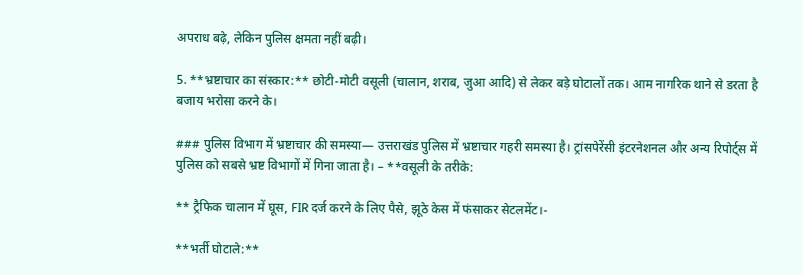अपराध बढ़े, लेकिन पुलिस क्षमता नहीं बढ़ी।

5. **भ्रष्टाचार का संस्कार:** छोटी-मोटी वसूली (चालान, शराब, जुआ आदि) से लेकर बड़े घोटालों तक। आम नागरिक थाने से डरता है बजाय भरोसा करने के।

### पुलिस विभाग में भ्रष्टाचार की समस्या— उत्तराखंड पुलिस में भ्रष्टाचार गहरी समस्या है। ट्रांसपेरेंसी इंटरनेशनल और अन्य रिपोर्ट्स में पुलिस को सबसे भ्रष्ट विभागों में गिना जाता है। – **वसूली के तरीके:

** ट्रैफिक चालान में घूस, FIR दर्ज करने के लिए पैसे, झूठे केस में फंसाकर सेटलमेंट।-

**भर्ती घोटाले:**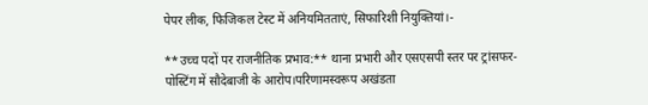पेपर लीक, फिजिकल टेस्ट में अनियमितताएं, सिफारिशी नियुक्तियां।-

**उच्च पदों पर राजनीतिक प्रभाव:** थाना प्रभारी और एसएसपी स्तर पर ट्रांसफर-पोस्टिंग में सौदेबाजी के आरोप।परिणामस्वरूप अखंडता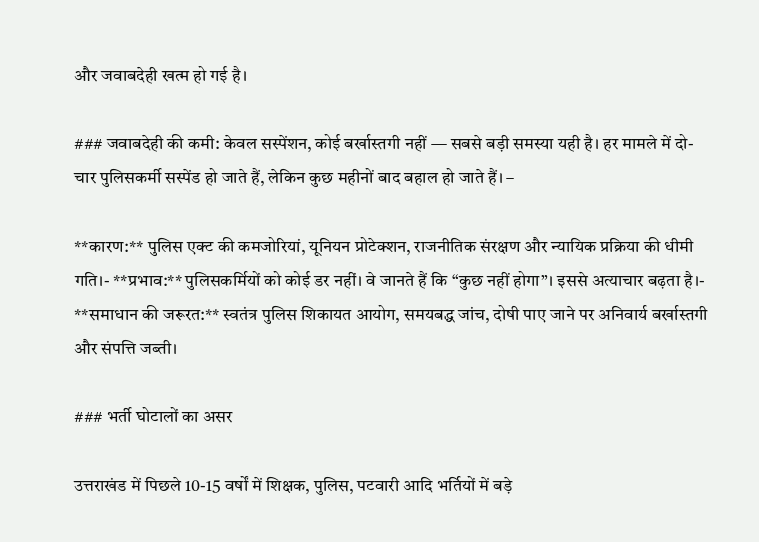और जवाबदेही खत्म हो गई है।

### जवाबदेही की कमी: केवल सस्पेंशन, कोई बर्खास्तगी नहीं — सबसे बड़ी समस्या यही है। हर मामले में दो-चार पुलिसकर्मी सस्पेंड हो जाते हैं, लेकिन कुछ महीनों बाद बहाल हो जाते हैं। –

**कारण:** पुलिस एक्ट की कमजोरियां, यूनियन प्रोटेक्शन, राजनीतिक संरक्षण और न्यायिक प्रक्रिया की धीमी गति।- **प्रभाव:** पुलिसकर्मियों को कोई डर नहीं। वे जानते हैं कि “कुछ नहीं होगा”। इससे अत्याचार बढ़ता है।- **समाधान की जरूरत:** स्वतंत्र पुलिस शिकायत आयोग, समयबद्ध जांच, दोषी पाए जाने पर अनिवार्य बर्खास्तगी और संपत्ति जब्ती।

### भर्ती घोटालों का असर

उत्तराखंड में पिछले 10-15 वर्षों में शिक्षक, पुलिस, पटवारी आदि भर्तियों में बड़े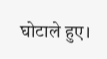घोटाले हुए।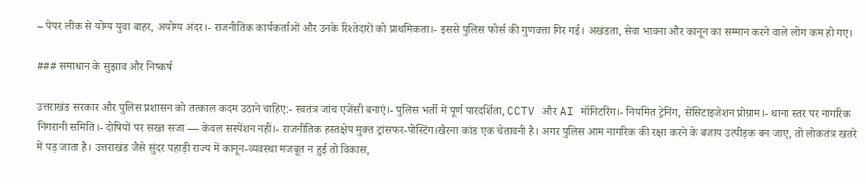– पेपर लीक से योग्य युवा बाहर, अयोग्य अंदर।- राजनीतिक कार्यकर्ताओं और उनके रिश्तेदारों को प्राथमिकता।- इससे पुलिस फोर्स की गुणवत्ता गिर गई। अखंडता, सेवा भावना और कानून का सम्मान करने वाले लोग कम हो गए।

### समाधान के सुझाव और निष्कर्ष

उत्तराखंड सरकार और पुलिस प्रशासन को तत्काल कदम उठाने चाहिए:- स्वतंत्र जांच एजेंसी बनाएं।- पुलिस भर्ती में पूर्ण पारदर्शिता, CCTV और AI मॉनिटरिंग।- नियमित ट्रेनिंग, सेंसिटाइजेशन प्रोग्राम।- थाना स्तर पर नागरिक निगरानी समिति।- दोषियों पर सख्त सजा — केवल सस्पेंशन नहीं।- राजनीतिक हस्तक्षेप मुक्त ट्रांसफर-पोस्टिंग।खैरना कांड एक चेतावनी है। अगर पुलिस आम नागरिक की रक्षा करने के बजाय उत्पीड़क बन जाए, तो लोकतंत्र खतरे में पड़ जाता है। उत्तराखंड जैसे सुंदर पहाड़ी राज्य में कानून-व्यवस्था मजबूत न हुई तो विकास,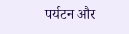पर्यटन और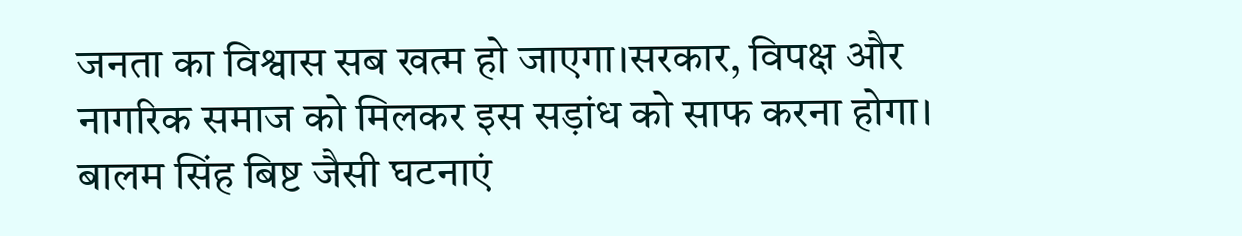जनता का विश्वास सब खत्म हो जाएगा।सरकार, विपक्ष और नागरिक समाज को मिलकर इस सड़ांध को साफ करना होगा। बालम सिंह बिष्ट जैसी घटनाएं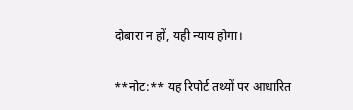दोबारा न हों, यही न्याय होगा।

**नोट:** यह रिपोर्ट तथ्यों पर आधारित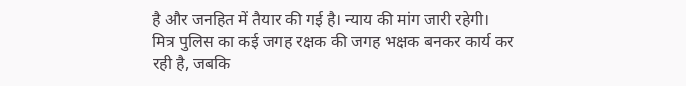है और जनहित में तैयार की गई है। न्याय की मांग जारी रहेगी। मित्र पुलिस का कई जगह रक्षक की जगह भक्षक बनकर कार्य कर रही है, जबकि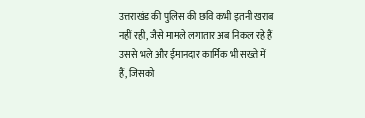उत्तराखंड की पुलिस की छवि कभी इतनी खराब नहीं रही, जैसे मामले लगातार अब निकल रहे हैं उससे भले और ईमानदार कार्मिक भी सख्ते में हैं, जिसको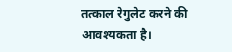तत्काल रेगुलेट करने की आवश्यकता है।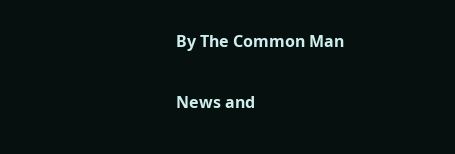By The Common Man

News and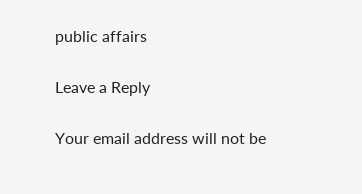public affairs

Leave a Reply

Your email address will not be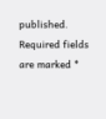published. Required fields are marked *